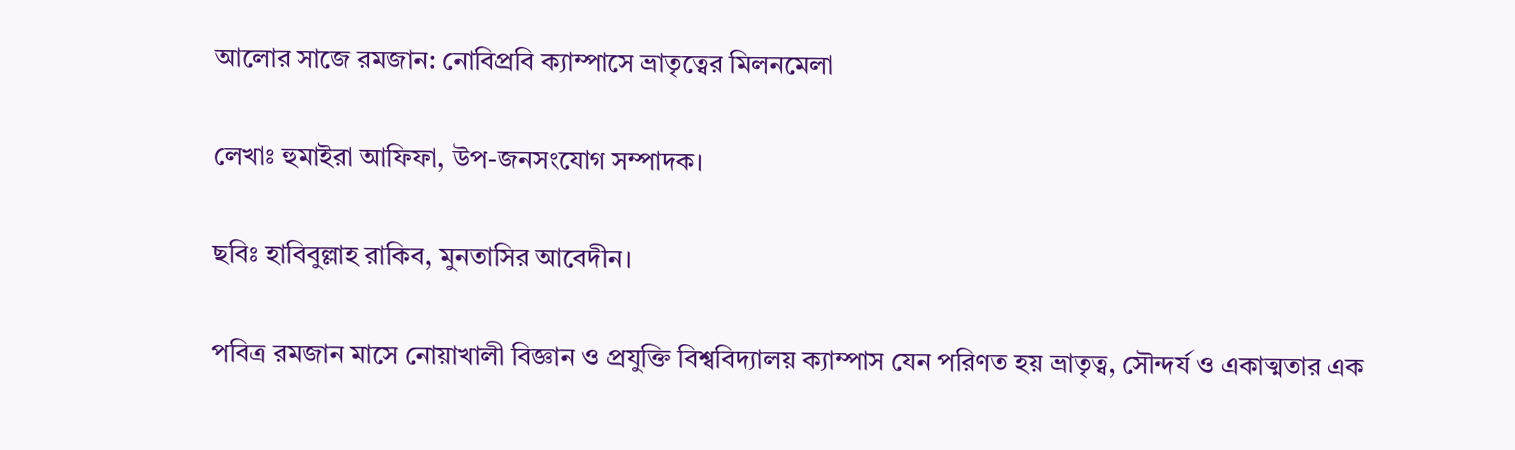আলোর সাজে রমজান: নোবিপ্রবি ক্যাম্পাসে ভ্রাতৃত্বের মিলনমেলা

লেখাঃ হুমাইরা আফিফা, উপ-জনসংযোগ সম্পাদক।

ছবিঃ হাবিবুল্লাহ রাকিব, মুনতাসির আবেদীন।

পবিত্র রমজান মাসে নোয়াখালী বিজ্ঞান ও প্রযুক্তি বিশ্ববিদ্যালয় ক্যাম্পাস যেন পরিণত হয় ভ্রাতৃত্ব, সৌন্দর্য ও একাত্মতার এক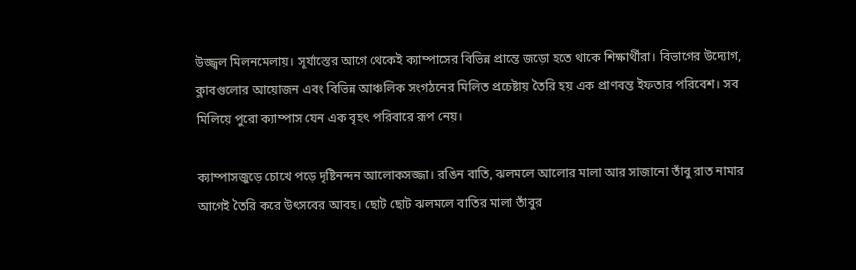উজ্জ্বল মিলনমেলায়। সূর্যাস্তের আগে থেকেই ক্যাম্পাসের বিভিন্ন প্রান্তে জড়ো হতে থাকে শিক্ষার্থীরা। বিভাগের উদ্যোগ, ক্লাবগুলোর আয়োজন এবং বিভিন্ন আঞ্চলিক সংগঠনের মিলিত প্রচেষ্টায় তৈরি হয় এক প্রাণবন্ত ইফতার পরিবেশ। সব মিলিয়ে পুরো ক্যাম্পাস যেন এক বৃহৎ পরিবারে রূপ নেয়।

ক্যাম্পাসজুড়ে চোখে পড়ে দৃষ্টিনন্দন আলোকসজ্জা। রঙিন বাতি, ঝলমলে আলোর মালা আর সাজানো তাঁবু রাত নামার আগেই তৈরি করে উৎসবের আবহ। ছোট ছোট ঝলমলে বাতির মালা তাঁবুর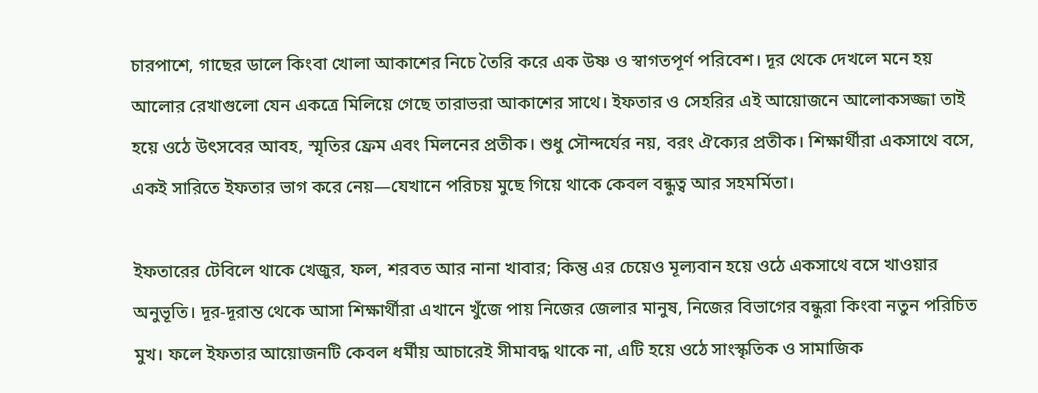চারপাশে, গাছের ডালে কিংবা খোলা আকাশের নিচে তৈরি করে এক উষ্ণ ও স্বাগতপূর্ণ পরিবেশ। দূর থেকে দেখলে মনে হয় আলোর রেখাগুলো যেন একত্রে মিলিয়ে গেছে তারাভরা আকাশের সাথে। ইফতার ও সেহরির এই আয়োজনে আলোকসজ্জা তাই হয়ে ওঠে উৎসবের আবহ, স্মৃতির ফ্রেম এবং মিলনের প্রতীক। শুধু সৌন্দর্যের নয়, বরং ঐক্যের প্রতীক। শিক্ষার্থীরা একসাথে বসে, একই সারিতে ইফতার ভাগ করে নেয়—যেখানে পরিচয় মুছে গিয়ে থাকে কেবল বন্ধুত্ব আর সহমর্মিতা।

ইফতারের টেবিলে থাকে খেজুর, ফল, শরবত আর নানা খাবার; কিন্তু এর চেয়েও মূল্যবান হয়ে ওঠে একসাথে বসে খাওয়ার অনুভূতি। দূর-দূরান্ত থেকে আসা শিক্ষার্থীরা এখানে খুঁজে পায় নিজের জেলার মানুষ, নিজের বিভাগের বন্ধুরা কিংবা নতুন পরিচিত মুখ। ফলে ইফতার আয়োজনটি কেবল ধর্মীয় আচারেই সীমাবদ্ধ থাকে না, এটি হয়ে ওঠে সাংস্কৃতিক ও সামাজিক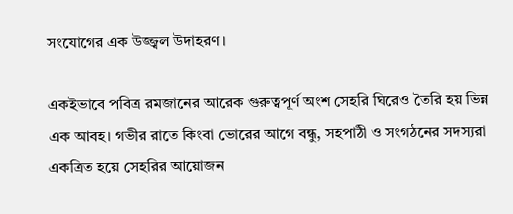সংযোগের এক উজ্জ্বল উদাহরণ।

একইভাবে পবিত্র রমজানের আরেক গুরুত্বপূর্ণ অংশ সেহরি ঘিরেও তৈরি হয় ভিন্ন এক আবহ। গভীর রাতে কিংবা ভোরের আগে বন্ধু, সহপাঠী ও সংগঠনের সদস্যরা একত্রিত হয়ে সেহরির আয়োজন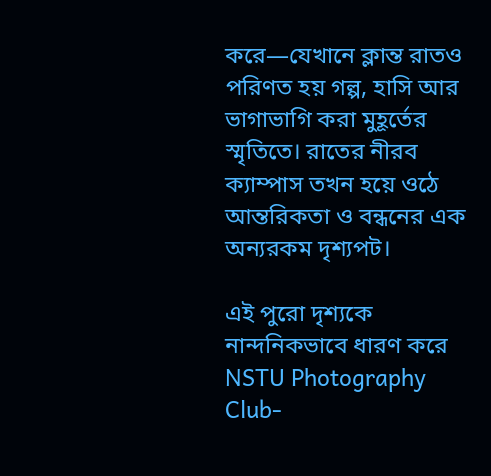করে—যেখানে ক্লান্ত রাতও পরিণত হয় গল্প, হাসি আর ভাগাভাগি করা মুহূর্তের স্মৃতিতে। রাতের নীরব ক্যাম্পাস তখন হয়ে ওঠে আন্তরিকতা ও বন্ধনের এক অন্যরকম দৃশ্যপট।

এই পুরো দৃশ্যকে নান্দনিকভাবে ধারণ করে NSTU Photography Club-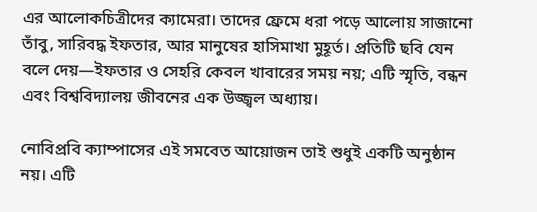এর আলোকচিত্রীদের ক্যামেরা। তাদের ফ্রেমে ধরা পড়ে আলোয় সাজানো তাঁবু, সারিবদ্ধ ইফতার, আর মানুষের হাসিমাখা মুহূর্ত। প্রতিটি ছবি যেন বলে দেয়—ইফতার ও সেহরি কেবল খাবারের সময় নয়; এটি স্মৃতি, বন্ধন এবং বিশ্ববিদ্যালয় জীবনের এক উজ্জ্বল অধ্যায়।

নোবিপ্রবি ক্যাম্পাসের এই সমবেত আয়োজন তাই শুধুই একটি অনুষ্ঠান নয়। এটি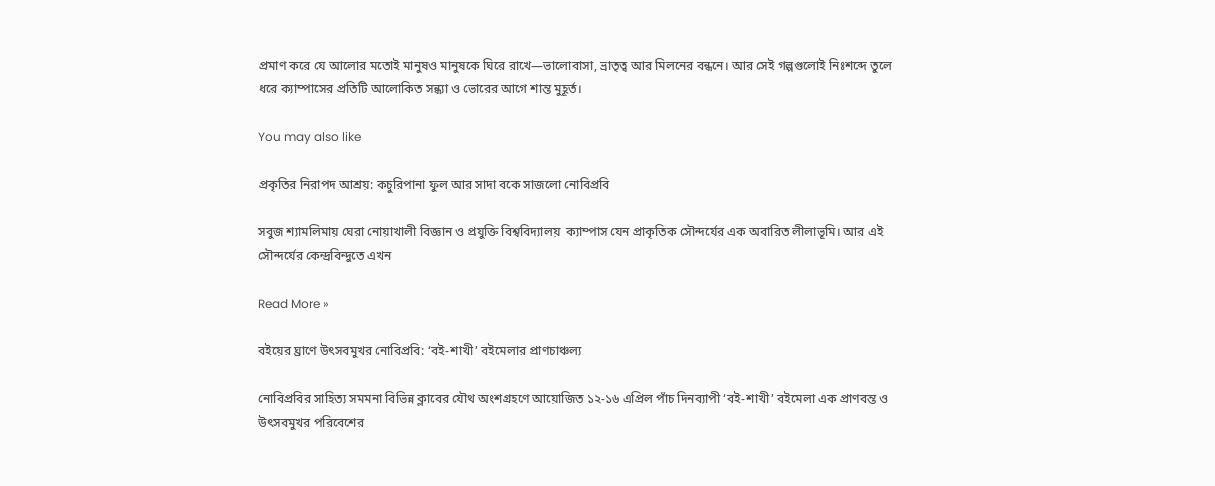প্রমাণ করে যে আলোর মতোই মানুষও মানুষকে ঘিরে রাখে—ভালোবাসা, ভ্রাতৃত্ব আর মিলনের বন্ধনে। আর সেই গল্পগুলোই নিঃশব্দে তুলে ধরে ক্যাম্পাসের প্রতিটি আলোকিত সন্ধ্যা ও ভোরের আগে শান্ত মুহূর্ত।

You may also like

প্রকৃতির নিরাপদ আশ্রয়: কচুরিপানা ফুল আর সাদা বকে সাজলো নোবিপ্রবি

সবুজ শ্যামলিমায় ঘেরা নোয়াখালী বিজ্ঞান ও প্রযুক্তি বিশ্ববিদ্যালয়  ক্যাম্পাস যেন প্রাকৃতিক সৌন্দর্যের এক অবারিত লীলাভূমি। আর এই সৌন্দর্যের কেন্দ্রবিন্দুতে এখন

Read More »

বইয়ের ঘ্রাণে উৎসবমুখর নোবিপ্রবি: ‘বই-শাখী’ বইমেলার প্রাণচাঞ্চল্য

নোবিপ্রবির সাহিত্য সমমনা বিভিন্ন ক্লাবের যৌথ অংশগ্রহণে আয়োজিত ১২-১৬ এপ্রিল পাঁচ দিনব্যাপী ‘বই-শাখী’ বইমেলা এক প্রাণবন্ত ও উৎসবমুখর পরিবেশের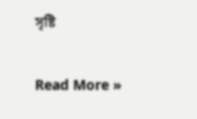সৃষ্টি

Read More »